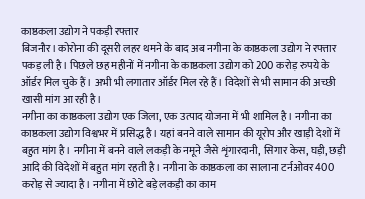काष्ठकला उद्योग ने पकड़ी रफ्तार
बिजनौर। कोरोना की दूसरी लहर थमने के बाद अब नगीना के काष्ठकला उद्योग ने रफ्तार पकड़ ली है। पिछले छह महीनों में नगीना के काष्ठकला उद्योग को 200 करोड़ रुपये के ऑर्डर मिल चुके हैं। अभी भी लगातार ऑर्डर मिल रहे हैं। विदेशों से भी सामान की अच्छी खासी मांग आ रही है।
नगीना का काष्ठकला उद्योग एक जिला, एक उत्पाद योजना में भी शामिल है। नगीना का काष्ठकला उद्योग विश्वभर में प्रसिद्ध है। यहां बनने वाले सामान की यूरोप और खाड़ी देशों में बहुत मांग है। नगीना में बनने वाले लकड़ी के नमूने जैसे शृंगारदानी, सिगार केस, घड़ी, छड़ी आदि की विदेशों में बहुत मांग रहती है। नगीना के काष्ठकला का सालाना टर्नओवर 400 करोड़ से ज्यादा है। नगीना में छोटे बड़े लकड़ी का काम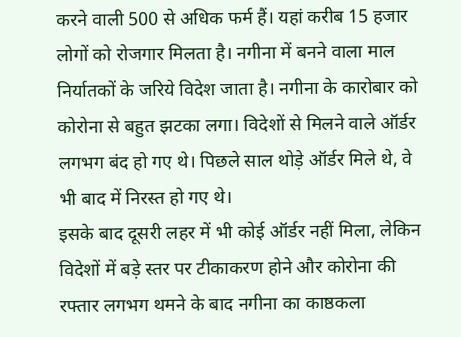करने वाली 500 से अधिक फर्म हैं। यहां करीब 15 हजार लोगों को रोजगार मिलता है। नगीना में बनने वाला माल निर्यातकों के जरिये विदेश जाता है। नगीना के कारोबार को कोरोना से बहुत झटका लगा। विदेशों से मिलने वाले ऑर्डर लगभग बंद हो गए थे। पिछले साल थोड़े ऑर्डर मिले थे, वे भी बाद में निरस्त हो गए थे।
इसके बाद दूसरी लहर में भी कोई ऑर्डर नहीं मिला, लेकिन विदेशों में बड़े स्तर पर टीकाकरण होने और कोरोना की रफ्तार लगभग थमने के बाद नगीना का काष्ठकला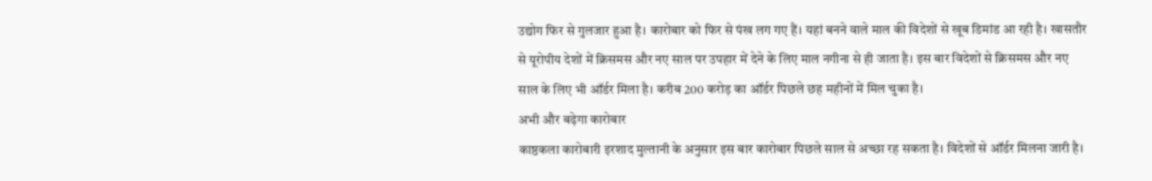उद्योग फिर से गुलजार हुआ है। कारोबार को फिर से पंख लग गए हैं। यहां बनने वाले माल की विदेशों से खूब डिमांड आ रही है। खासतौर से यूरोपीय देशों में क्रिसमस और नए साल पर उपहार में देने के लिए माल नगीना से ही जाता है। इस बार विदेशों से क्रिसमस और नए साल के लिए भी ऑर्डर मिला है। करीब 200 करोड़ का ऑर्डर पिछले छह महीनों में मिल चुका है।
अभी और बढ़ेगा कारोबार
काष्ठकला कारोबारी इरशाद मुल्तानी के अनुसार इस बार कारोबार पिछले साल से अच्छा रह सकता है। विदेशों से ऑर्डर मिलना जारी है।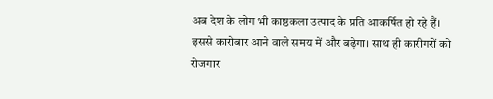अब देश के लोग भी काष्ठकला उत्पाद के प्रति आकर्षित हो रहे हैं। इससे कारोबार आने वाले समय में और बढ़ेगा। साथ ही कारीगरों को रोजगार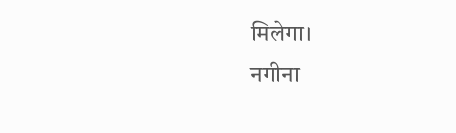मिलेगा।
नगीना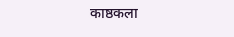काष्ठकला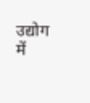उद्योग में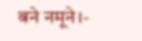बने नमूने।-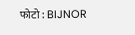फोटो : BIJNOR